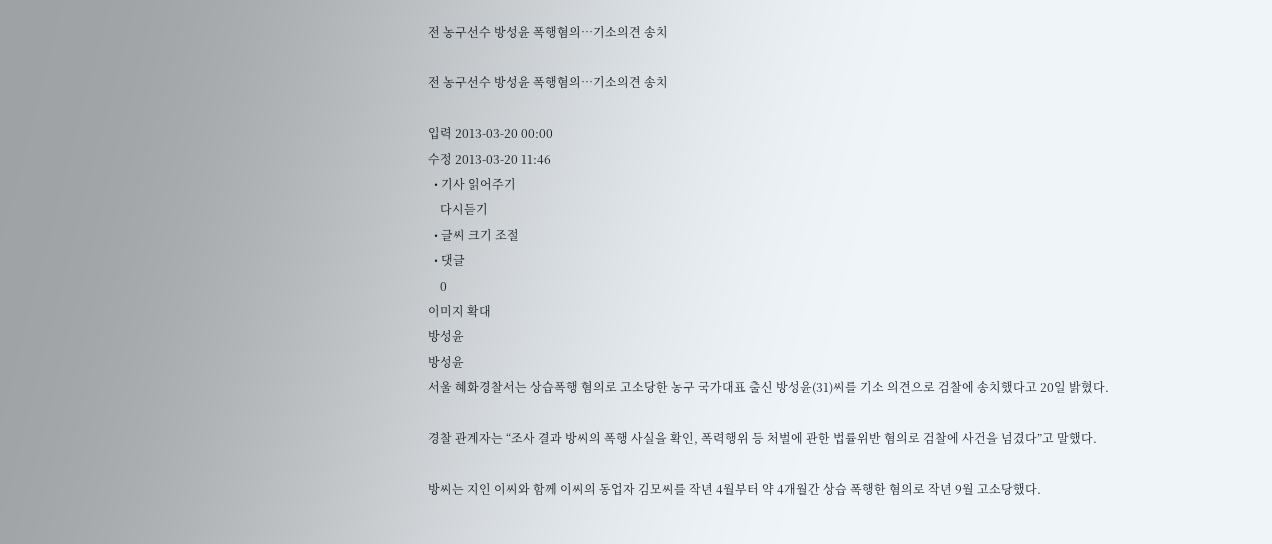전 농구선수 방성윤 폭행혐의…기소의견 송치

전 농구선수 방성윤 폭행혐의…기소의견 송치

입력 2013-03-20 00:00
수정 2013-03-20 11:46
  • 기사 읽어주기
    다시듣기
  • 글씨 크기 조절
  • 댓글
    0
이미지 확대
방성윤
방성윤
서울 혜화경찰서는 상습폭행 혐의로 고소당한 농구 국가대표 출신 방성윤(31)씨를 기소 의견으로 검찰에 송치했다고 20일 밝혔다.

경찰 관계자는 “조사 결과 방씨의 폭행 사실을 확인, 폭력행위 등 처벌에 관한 법률위반 혐의로 검찰에 사건을 넘겼다”고 말했다.

방씨는 지인 이씨와 함께 이씨의 동업자 김모씨를 작년 4월부터 약 4개월간 상습 폭행한 혐의로 작년 9월 고소당했다.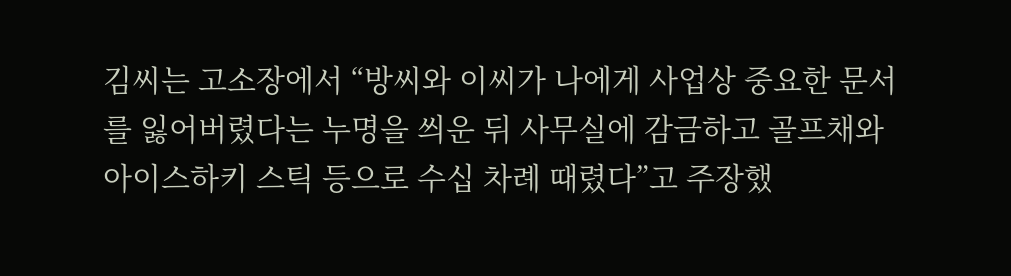김씨는 고소장에서 “방씨와 이씨가 나에게 사업상 중요한 문서를 잃어버렸다는 누명을 씌운 뒤 사무실에 감금하고 골프채와 아이스하키 스틱 등으로 수십 차례 때렸다”고 주장했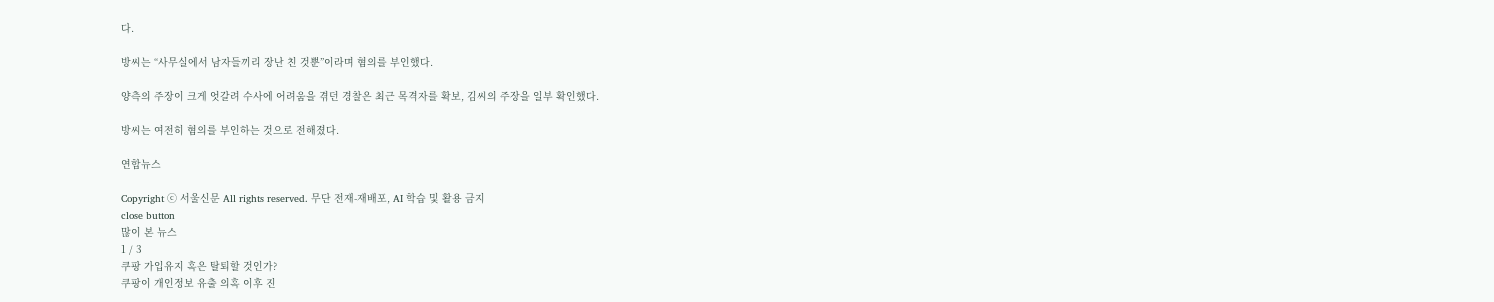다.

방씨는 “사무실에서 남자들끼리 장난 친 것뿐”이라며 혐의를 부인했다.

양측의 주장이 크게 엇갈려 수사에 어려움을 겪던 경찰은 최근 목격자를 확보, 김씨의 주장을 일부 확인했다.

방씨는 여전히 혐의를 부인하는 것으로 전해졌다.

연합뉴스

Copyright ⓒ 서울신문 All rights reserved. 무단 전재-재배포, AI 학습 및 활용 금지
close button
많이 본 뉴스
1 / 3
쿠팡 가입유지 혹은 탈퇴할 것인가?
쿠팡이 개인정보 유출 의혹 이후 진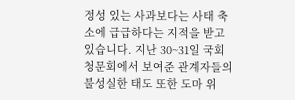정성 있는 사과보다는 사태 축소에 급급하다는 지적을 받고 있습니다. 지난 30~31일 국회 청문회에서 보여준 관계자들의 불성실한 태도 또한 도마 위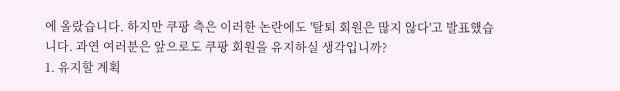에 올랐습니다. 하지만 쿠팡 측은 이러한 논란에도 '탈퇴 회원은 많지 않다'고 발표했습니다. 과연 여러분은 앞으로도 쿠팡 회원을 유지하실 생각입니까?
1. 유지할 계획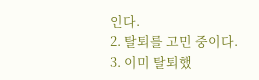인다.
2. 탈퇴를 고민 중이다.
3. 이미 탈퇴했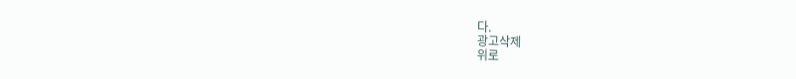다.
광고삭제
위로